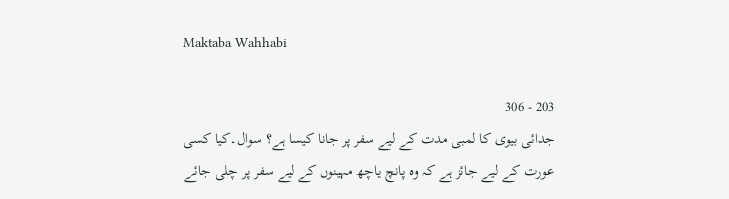Maktaba Wahhabi

203 - 306
جدائی بیوی کا لمبی مدت کے لیے سفر پر جانا کیسا ہے؟ سوال۔کیا کسی عورت کے لیے جائز ہے کہ وہ پانچ یاچھ مہینوں کے لیے سفر پر چلی جائے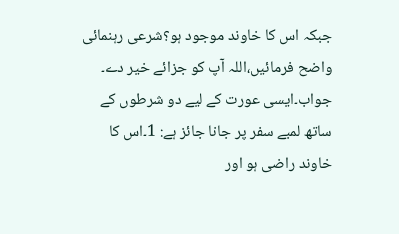جبکہ اس کا خاوند موجود ہو؟شرعی رہنمائی واضح فرمائیں،اللہ آپ کو جزائے خیر دے۔ جواب۔ایسی عورت کے لیے دو شرطوں کے ساتھ لمبے سفر پر جانا جائز ہے: 1۔اس کا خاوند راضی ہو اور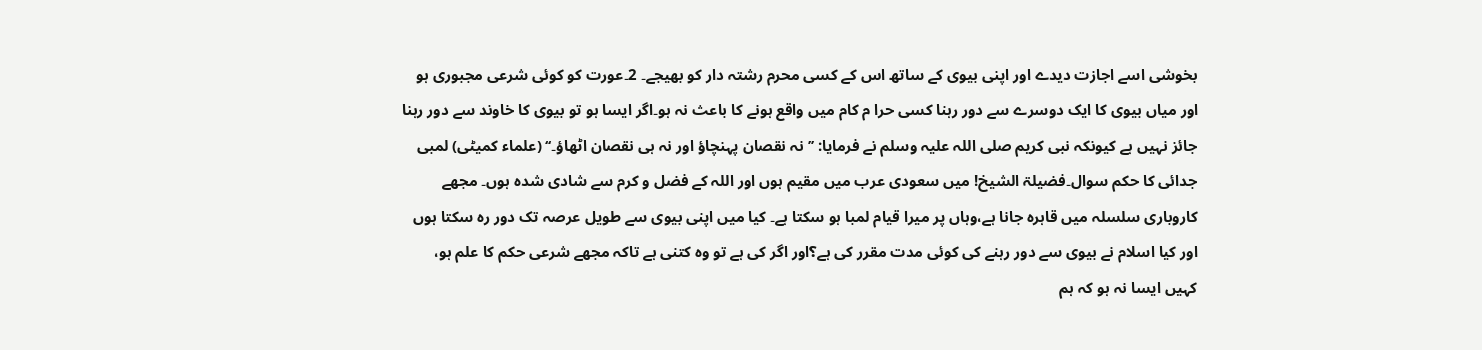بخوشی اسے اجازت دیدے اور اپنی بیوی کے ساتھ اس کے کسی محرم رشتہ دار کو بھیجے۔ 2۔عورت کو کوئی شرعی مجبوری ہو اور میاں بیوی کا ایک دوسرے سے دور رہنا کسی حرا م کام میں واقع ہونے کا باعث نہ ہو۔اگر ایسا ہو تو بیوی کا خاوند سے دور رہنا جائز نہیں ہے کیونکہ نبی کریم صلی اللہ علیہ وسلم نے فرمایا: ’’نہ نقصان پہنچاؤ اور نہ ہی نقصان اٹھاؤ۔‘‘ (علماء کمیٹی) لمبی جدائی کا حکم سوال۔فضیلۃ الشیخ! میں سعودی عرب میں مقیم ہوں اور اللہ کے فضل و کرم سے شادی شدہ ہوں۔ مجھے کاروباری سلسلہ میں قاہرہ جانا ہے،وہاں پر میرا قیام لمبا ہو سکتا ہے۔ کیا میں اپنی بیوی سے طویل عرصہ تک دور رہ سکتا ہوں اور کیا اسلام نے بیوی سے دور رہنے کی کوئی مدت مقرر کی ہے؟اور اگر کی ہے تو وہ کتنی ہے تاکہ مجھے شرعی حکم کا علم ہو، کہیں ایسا نہ ہو کہ ہم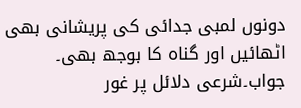دونوں لمبی جدائی کی پریشانی بھی اٹھائیں اور گناہ کا بوجھ بھی۔ جواب۔شرعی دلائل پر غور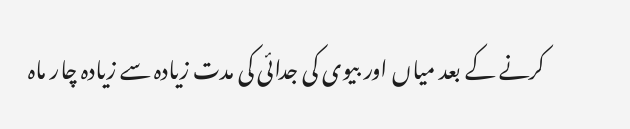کرنے کے بعد میاں اور بیوی کی جدائی کی مدت زیادہ سے زیادہ چار ماہ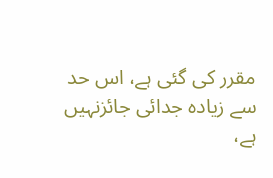مقرر کی گئی ہے، اس حد سے زیادہ جدائی جائزنہیں ہے،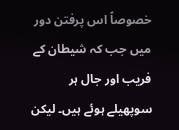خصوصاً اس پرفتن دور میں جب کہ شیطان کے فریب اور جال ہر سوپھیلے ہوئے ہیں۔ لیکن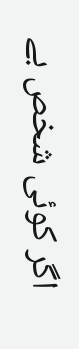اگر کوئی شخص بے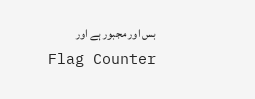بس اور مجبور ہے اور
Flag Counter